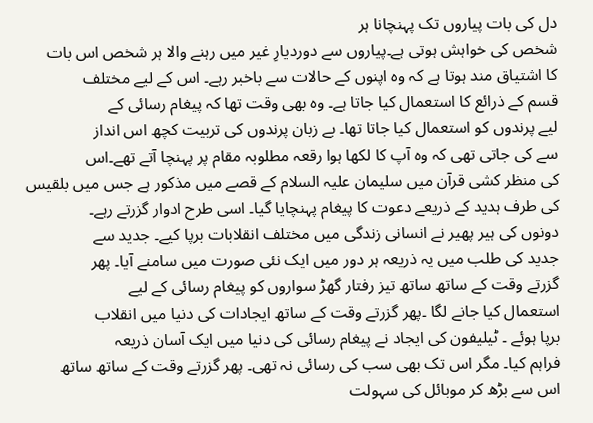دل کی بات پیاروں تک پہنچانا ہر
شخص کی خواہش ہوتی ہے۔پیاروں سے دوردیارِ غیر میں رہنے والا ہر شخص اس بات
کا اشتیاق مند ہوتا ہے کہ وہ اپنوں کے حالات سے باخبر رہے۔ اس کے لیے مختلف
قسم کے ذرائع کا استعمال کیا جاتا ہے۔ وہ بھی وقت تھا کہ پیغام رسائی کے
لیے پرندوں کو استعمال کیا جاتا تھا۔ بے زبان پرندوں کی تربیت کچھ اس انداز
سے کی جاتی تھی کہ وہ آپ کا لکھا ہوا رقعہ مطلوبہ مقام پر پہنچا آتے تھے۔اس
کی منظر کشی قرآن میں سلیمان علیہ السلام کے قصے میں مذکور ہے جس میں بلقیس
کی طرف ہدید کے ذریعے دعوت کا پیغام پہنچایا گیا۔ اسی طرح ادوار گزرتے رہے۔
دونوں کی ہیر پھیر نے انسانی زندگی میں مختلف انقلابات برپا کیے۔ جدید سے
جدید کی طلب میں یہ ذریعہ ہر دور میں ایک نئی صورت میں سامنے آیا۔ پھر
گزرتے وقت کے ساتھ ساتھ تیز رفتار گھڑ سواروں کو پیغام رسائی کے لیے
استعمال کیا جانے لگا ۔پھر گزرتے وقت کے ساتھ ایجادات کی دنیا میں انقلاب
برپا ہوئے ۔ ٹیلیفون کی ایجاد نے پیغام رسائی کی دنیا میں ایک آسان ذریعہ
فراہم کیا۔ مگر اس تک بھی سب کی رسائی نہ تھی۔ پھر گزرتے وقت کے ساتھ ساتھ
اس سے بڑھ کر موبائل کی سہولت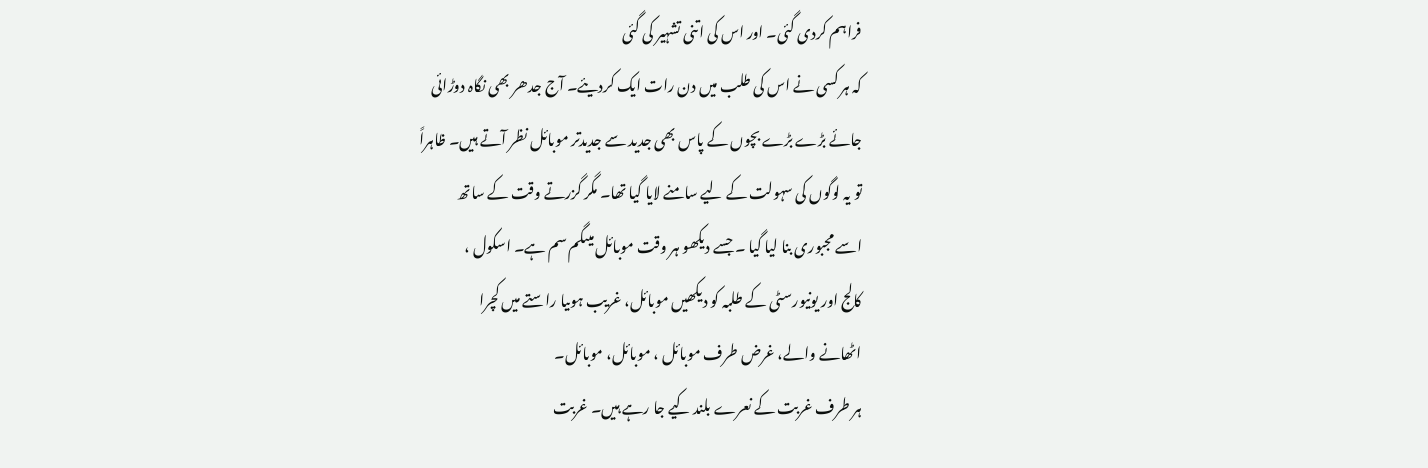فراہم کردی گئی۔ اور اس کی اتنی تشہیر کی گئی
کہ ہر کسی نے اس کی طلب میں دن رات ایک کردیئے۔ آج جدھر بھی نگاہ دوڑائی
جائے بڑے بڑے بچوں کے پاس بھی جدید سے جدیدتر موبائل نظر آتے ہیں۔ ظاہراً
تو یہ لوگوں کی سہولت کے لیے سامنے لایا گیا تھا۔ مگر گزرتے وقت کے ساتھ
اسے مجبوری بنا لیا گیا ۔ جسے دیکھو ہر وقت موبائل میںگم سم ہے۔ اسکول ،
کالج اور یونیورسٹی کے طلبہ کو دیکھیں موبائل، غریب ہوںیا راستے میں کچرا
اٹھانے والے، غرض طرف موبائل ، موبائل، موبائل۔
ہر طرف غربت کے نعرے بلند کیے جا رہے ہیں۔ غربت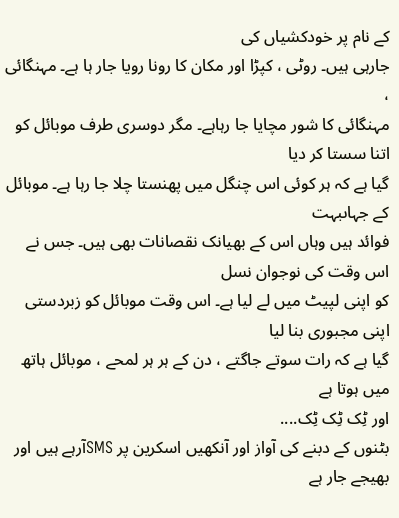کے نام پر خودکشیاں کی
جارہی ہیں۔ روٹی ، کپڑا اور مکان کا رونا رویا جار ہا ہے۔ مہنگائی ،
مہنگائی کا شور مچایا جا رہاہے۔ مگر دوسری طرف موبائل کو اتنا سستا کر دیا
گیا ہے کہ ہر کوئی اس چنگل میں پھنستا چلا جا رہا ہے۔ موبائل کے جہاںبہت
فوائد ہیں وہاں اس کے بھیانک نقصانات بھی ہیں۔ جس نے اس وقت کی نوجوان نسل
کو اپنی لپیٹ میں لے لیا ہے۔ اس وقت موبائل کو زبردستی اپنی مجبوری بنا لیا
گیا ہے کہ رات سوتے جاگتے ، دن کے ہر ہر لمحے ، موبائل ہاتھ میں ہوتا ہے
اور ٹِک ٹِک ٹِک....
بٹنوں کے دبنے کی آواز اور آنکھیں اسکرین پر SMSآرہے ہیں اور بھیجے جار ہے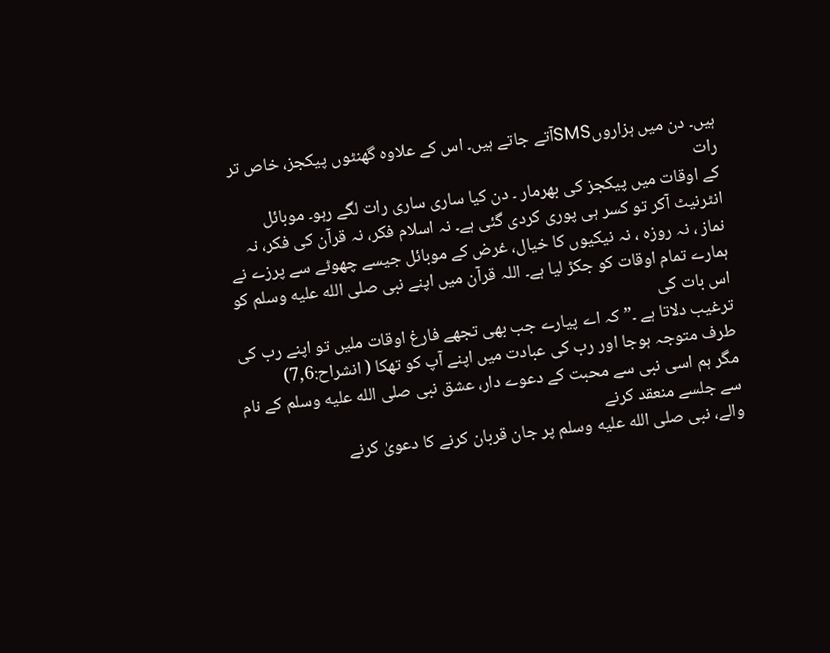ہیں۔ دن میں ہزاروںSMSآتے جاتے ہیں۔ اس کے علاوہ گھنٹوں پیکجز، خاص تر رات
کے اوقات میں پیکجز کی بھرمار ۔ دن کیا ساری ساری رات لگے رہو۔ موبائل
انٹرنیٹ آکر تو کسر ہی پوری کردی گئی ہے۔ نہ اسلام فکر، نہ قرآن کی فکر، نہ
نماز ، نہ روزہ ، نہ نیکیوں کا خیال، غرض کے موبائل جیسے چھوٹے سے پرزے نے
ہمارے تمام اوقات کو جکڑ لیا ہے۔ اللہ قرآن میں اپنے نبی صلى الله عليه وسلم کو اس بات کی
ترغیب دلاتا ہے ۔” کہ اے پیارے جب بھی تجھے فارغ اوقات ملیں تو اپنے رب کی
طرف متوجہ ہوجا اور رب کی عبادت میں اپنے آپ کو تھکا ( انشراح:7,6)
مگر ہم اسی نبی سے محبت کے دعوے دار، عشق نبی صلى الله عليه وسلم کے نام سے جلسے منعقد کرنے
والے، نبی صلى الله عليه وسلم پر جان قربان کرنے کا دعویٰ کرنے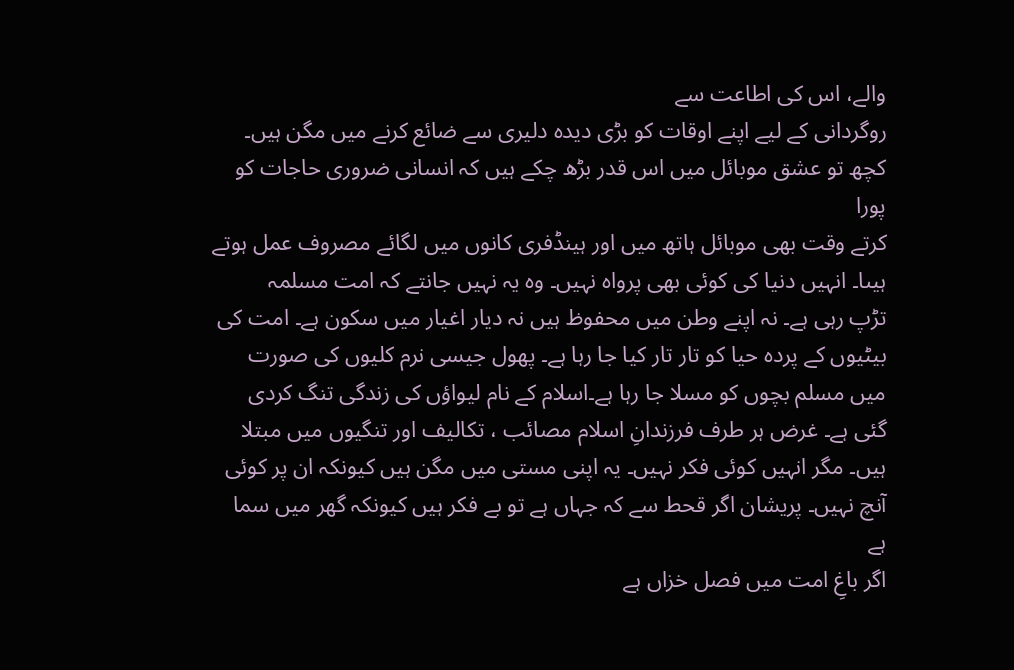والے، اس کی اطاعت سے
روگردانی کے لیے اپنے اوقات کو بڑی دیدہ دلیری سے ضائع کرنے میں مگن ہیں۔
کچھ تو عشق موبائل میں اس قدر بڑھ چکے ہیں کہ انسانی ضروری حاجات کو پورا
کرتے وقت بھی موبائل ہاتھ میں اور ہینڈفری کانوں میں لگائے مصروف عمل ہوتے
ہیںا۔ انہیں دنیا کی کوئی بھی پرواہ نہیں۔ وہ یہ نہیں جانتے کہ امت مسلمہ
تڑپ رہی ہے۔ نہ اپنے وطن میں محفوظ ہیں نہ دیار اغیار میں سکون ہے۔ امت کی
بیٹیوں کے پردہ حیا کو تار تار کیا جا رہا ہے۔ پھول جیسی نرم کلیوں کی صورت
میں مسلم بچوں کو مسلا جا رہا ہے۔اسلام کے نام لیواؤں کی زندگی تنگ کردی
گئی ہے۔ غرض ہر طرف فرزندانِ اسلام مصائب ، تکالیف اور تنگیوں میں مبتلا
ہیں۔ مگر انہیں کوئی فکر نہیں۔ یہ اپنی مستی میں مگن ہیں کیونکہ ان پر کوئی
آنچ نہیں۔ پریشان اگر قحط سے کہ جہاں ہے تو بے فکر ہیں کیونکہ گھر میں سما
ہے
اگر باغِ امت میں فصل خزاں ہے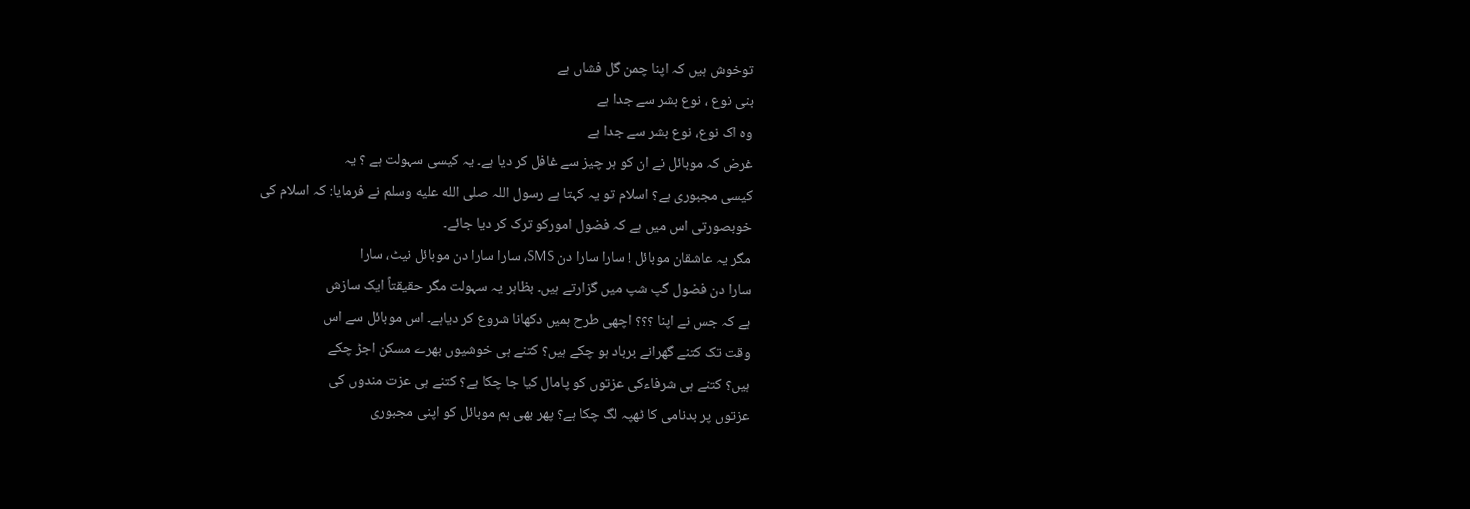توخوش ہیں کہ اپنا چمن گل فشاں ہے
بنی نوع ، نوع بشر سے جدا ہے
وہ اک نوع، نوع بشر سے جدا ہے
غرض کہ موبائل نے ان کو ہر چیز سے غافل کر دیا ہے۔ یہ کیسی سہولت ہے ؟ یہ
کیسی مجبوری ہے؟ اسلام تو یہ کہتا ہے رسول اللہ صلى الله عليه وسلم نے فرمایا: کہ اسلام کی
خوبصورتی اس میں ہے کہ فضول امورکو ترک کر دیا جائے۔
مگر یہ عاشقان موبائل ! سارا سارا دن SMS، سارا سارا دن موبائل نیٹ، سارا
سارا دن فضول گپ شپ میں گزارتے ہیں۔ بظاہر یہ سہولت مگر حقیقتاً ایک سازش
ہے کہ جس نے اپنا ؟؟؟ اچھی طرح ہمیں دکھانا شروع کر دیاہے۔ اس موبائل سے اس
وقت تک کتنے گھرانے برباد ہو چکے ہیں؟ کتنے ہی خوشیوں بھرے مسکن اجڑ چکے
ہیں؟ کتنے ہی شرفاءکی عزتوں کو پامال کیا جا چکا ہے؟ کتنے ہی عزت مندوں کی
عزتوں پر بدنامی کا ٹھپہ لگ چکا ہے؟ پھر بھی ہم موبائل کو اپنی مجبوری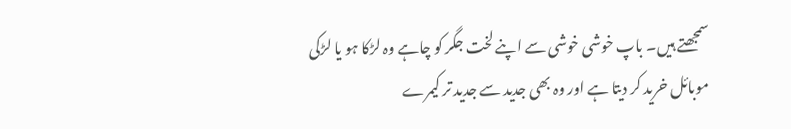سمجھتے ہیں۔ باپ خوشی خوشی سے اپنے لخت جگر کو چاہے وہ لڑکا ہو یا لڑکی
موبائل خرید کر دیتا ہے اور وہ بھی جدید سے جدید تر کیمرے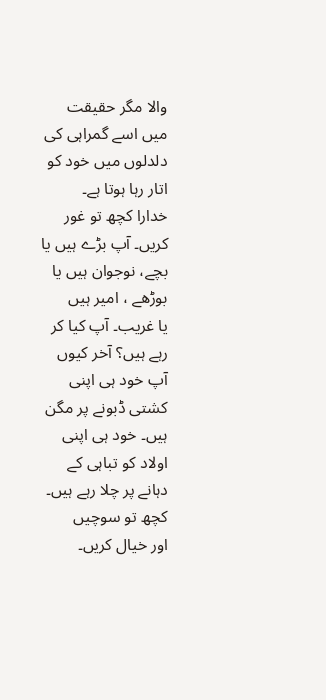والا مگر حقیقت
میں اسے گمراہی کی دلدلوں میں خود کو اتار رہا ہوتا ہے۔
خدارا کچھ تو غور کریں۔ آپ بڑے ہیں یا بچے، نوجوان ہیں یا بوڑھے ، امیر ہیں
یا غریب۔ آپ کیا کر رہے ہیں؟ آخر کیوں آپ خود ہی اپنی کشتی ڈبونے پر مگن
ہیں۔ خود ہی اپنی اولاد کو تباہی کے دہانے پر چلا رہے ہیں۔ کچھ تو سوچیں
اور خیال کریں۔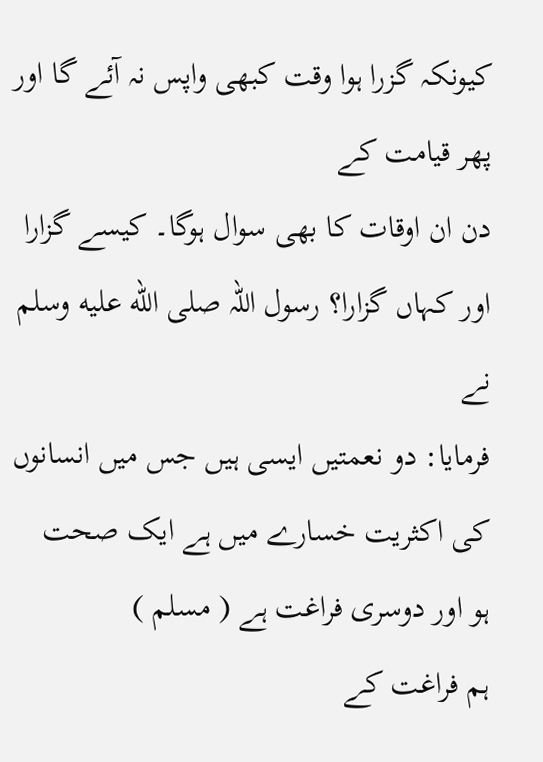کیونکہ گزرا ہوا وقت کبھی واپس نہ آئے گا اور پھر قیامت کے
دن ان اوقات کا بھی سوال ہوگا۔ کیسے گزارا اور کہاں گزارا؟ رسول اللہ صلى الله عليه وسلم نے
فرمایا: دو نعمتیں ایسی ہیں جس میں انسانوں کی اکثریت خسارے میں ہے ایک صحت
ہو اور دوسری فراغت ہے ( مسلم )
ہم فراغت کے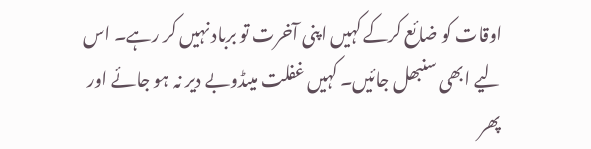اوقات کو ضائع کرکے کہیں اپنی آخرت تو برباد نہیں کر رہے۔ اس
لیے ابھی سنبھل جائیں۔ کہیں غفلت میںڈوبے دیر نہ ہو جائے اور پھر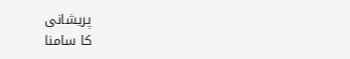پریشانی
کا سامنا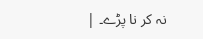نہ کر نا پڑے۔ |